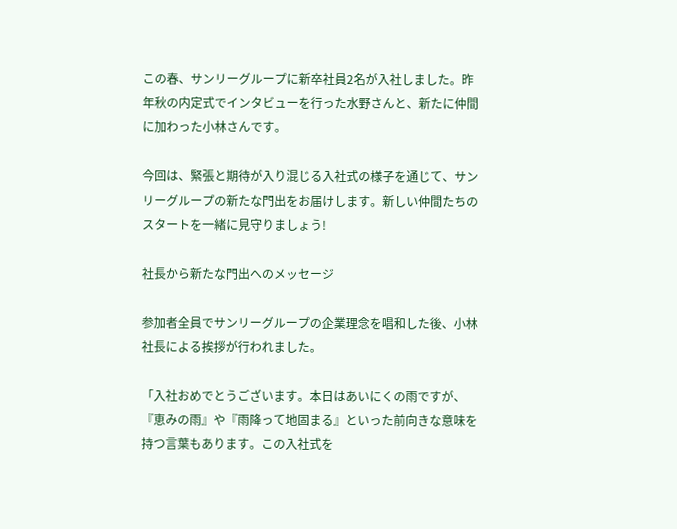この春、サンリーグループに新卒社員2名が入社しました。昨年秋の内定式でインタビューを行った水野さんと、新たに仲間に加わった小林さんです。

今回は、緊張と期待が入り混じる入社式の様子を通じて、サンリーグループの新たな門出をお届けします。新しい仲間たちのスタートを一緒に見守りましょう!

社長から新たな門出へのメッセージ

参加者全員でサンリーグループの企業理念を唱和した後、小林社長による挨拶が行われました。

「入社おめでとうございます。本日はあいにくの雨ですが、『恵みの雨』や『雨降って地固まる』といった前向きな意味を持つ言葉もあります。この入社式を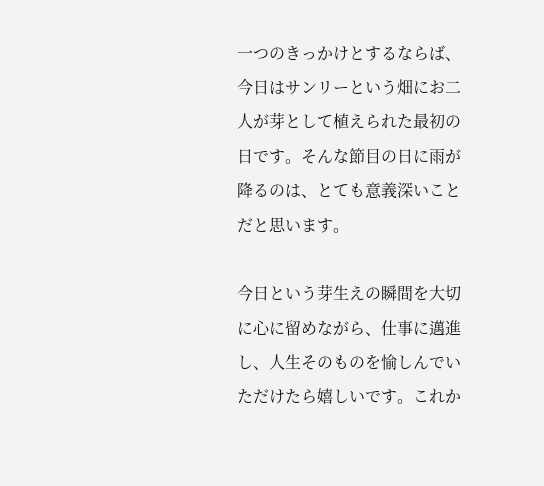一つのきっかけとするならば、今日はサンリーという畑にお二人が芽として植えられた最初の日です。そんな節目の日に雨が降るのは、とても意義深いことだと思います。

今日という芽生えの瞬間を大切に心に留めながら、仕事に邁進し、人生そのものを愉しんでいただけたら嬉しいです。これか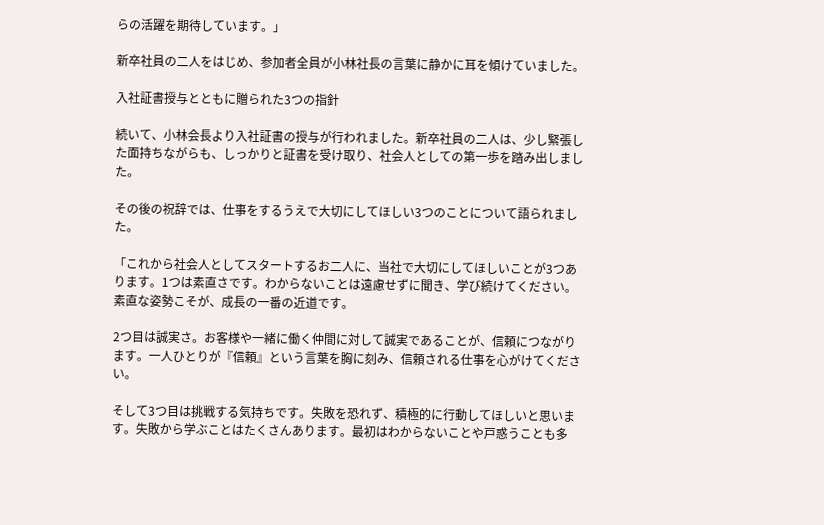らの活躍を期待しています。」

新卒社員の二人をはじめ、参加者全員が小林社長の言葉に静かに耳を傾けていました。

入社証書授与とともに贈られた3つの指針

続いて、小林会長より入社証書の授与が行われました。新卒社員の二人は、少し緊張した面持ちながらも、しっかりと証書を受け取り、社会人としての第一歩を踏み出しました。

その後の祝辞では、仕事をするうえで大切にしてほしい3つのことについて語られました。

「これから社会人としてスタートするお二人に、当社で大切にしてほしいことが3つあります。1つは素直さです。わからないことは遠慮せずに聞き、学び続けてください。素直な姿勢こそが、成長の一番の近道です。

2つ目は誠実さ。お客様や一緒に働く仲間に対して誠実であることが、信頼につながります。一人ひとりが『信頼』という言葉を胸に刻み、信頼される仕事を心がけてください。

そして3つ目は挑戦する気持ちです。失敗を恐れず、積極的に行動してほしいと思います。失敗から学ぶことはたくさんあります。最初はわからないことや戸惑うことも多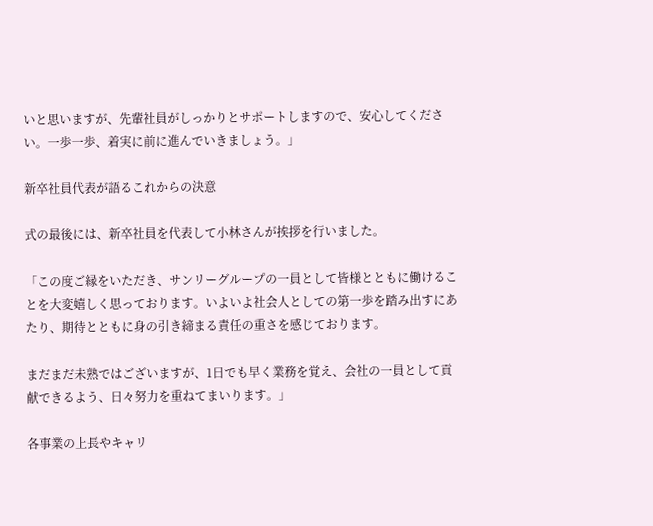いと思いますが、先輩社員がしっかりとサポートしますので、安心してください。一歩一歩、着実に前に進んでいきましょう。」

新卒社員代表が語るこれからの決意

式の最後には、新卒社員を代表して小林さんが挨拶を行いました。

「この度ご縁をいただき、サンリーグループの一員として皆様とともに働けることを大変嬉しく思っております。いよいよ社会人としての第一歩を踏み出すにあたり、期待とともに身の引き締まる責任の重さを感じております。

まだまだ未熟ではございますが、1日でも早く業務を覚え、会社の一員として貢献できるよう、日々努力を重ねてまいります。」

各事業の上長やキャリ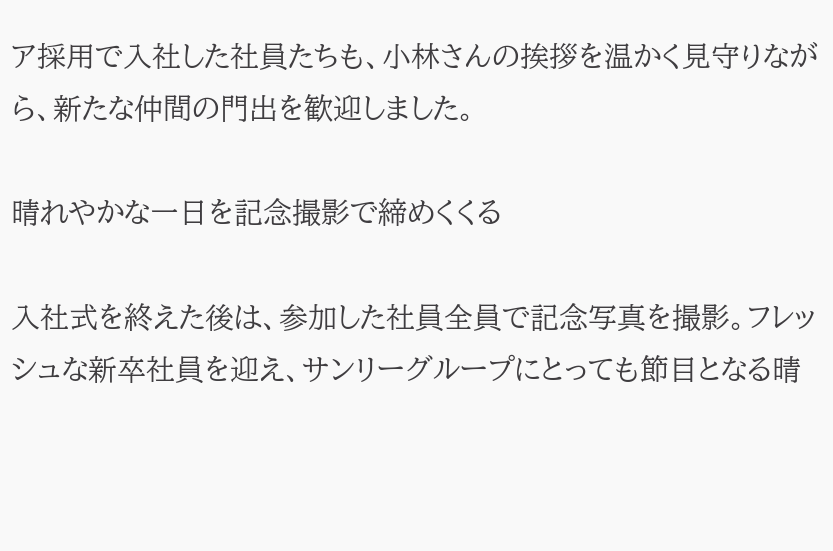ア採用で入社した社員たちも、小林さんの挨拶を温かく見守りながら、新たな仲間の門出を歓迎しました。

晴れやかな一日を記念撮影で締めくくる

入社式を終えた後は、参加した社員全員で記念写真を撮影。フレッシュな新卒社員を迎え、サンリーグループにとっても節目となる晴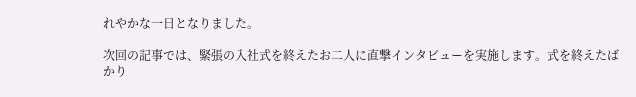れやかな一日となりました。

次回の記事では、緊張の入社式を終えたお二人に直撃インタビューを実施します。式を終えたばかり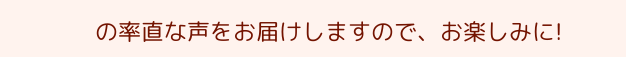の率直な声をお届けしますので、お楽しみに!